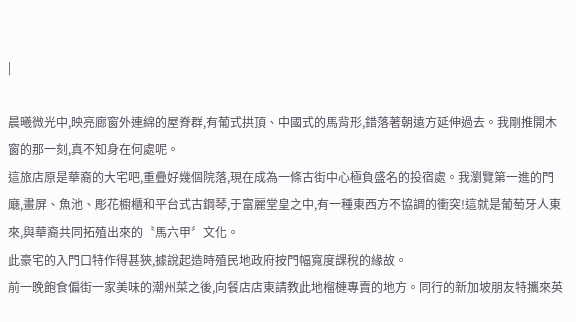|

晨曦微光中,映亮廊窗外連綿的屋脊群,有葡式拱頂、中國式的馬背形,錯落著朝遠方延伸過去。我剛推開木窗的那一刻,真不知身在何處呢。
這旅店原是華裔的大宅吧,重疊好幾個院落,現在成為一條古街中心極負盛名的投宿處。我瀏覽第一進的門廰,畫屏、魚池、彫花櫥櫃和平台式古鋼琴,于富麗堂皇之中,有一種東西方不協調的衝突!這就是葡萄牙人東來,與華裔共同拓殖出來的〝馬六甲〞文化。
此豪宅的入門口特作得甚狹,據說起造時殖民地政府按門幅寬度課稅的緣故。
前一晚飽食偏街一家美味的潮州菜之後,向餐店店東請教此地榴槤專賣的地方。同行的新加坡朋友特攜來英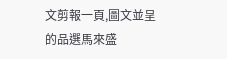文剪報一頁,圖文並呈的品選馬來盛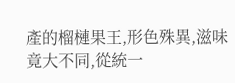產的榴槤果王,形色殊異,滋味竟大不同,從統一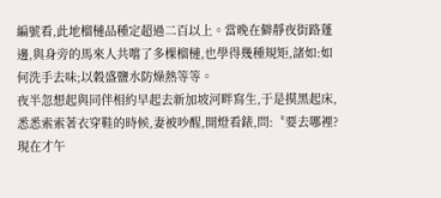編號看,此地榴槤品種定超過二百以上。當晚在僻靜夜街路蓬邊,與身旁的馬來人共嚐了多棵榴槤,也學得幾種規矩,諸如:如何洗手去味;以穀盛鹽水防燥熱等等。
夜半忽想起與同伴相約早起去新加坡河畔寫生,于是摸黑起床,悉悉索索著衣穿鞋的時候,妻被吵醒,開燈看錶,問:〝要去哪裡?現在才午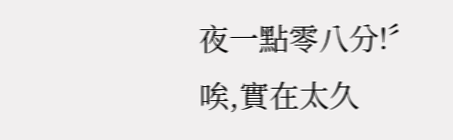夜一點零八分!〞
唉,實在太久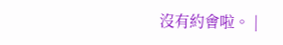沒有約會啦。 |